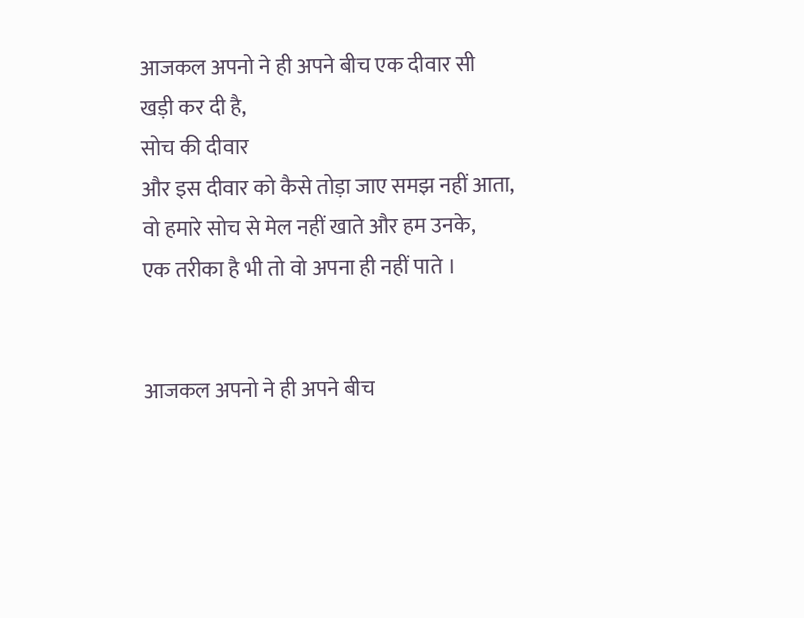आजकल अपनो ने ही अपने बीच एक दीवार सी
खड़ी कर दी है,
सोच की दीवार
और इस दीवार को कैसे तोड़ा जाए समझ नहीं आता,
वो हमारे सोच से मेल नहीं खाते और हम उनके,
एक तरीका है भी तो वो अपना ही नहीं पाते ।


आजकल अपनो ने ही अपने बीच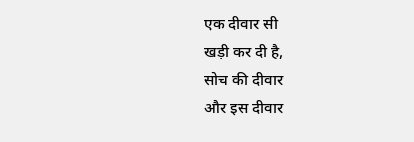एक दीवार सी
खड़ी कर दी है,
सोच की दीवार
और इस दीवार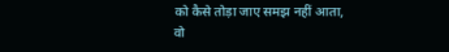को कैसे तोड़ा जाए समझ नहीं आता,
वो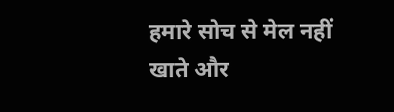हमारे सोच से मेल नहीं खाते और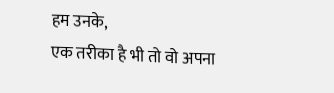हम उनके,
एक तरीका है भी तो वो अपना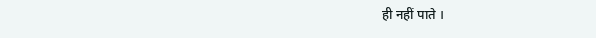ही नहीं पाते ।